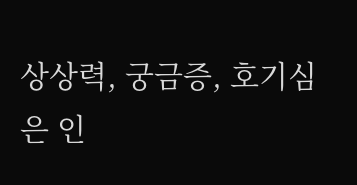상상력, 궁금증, 호기심은 인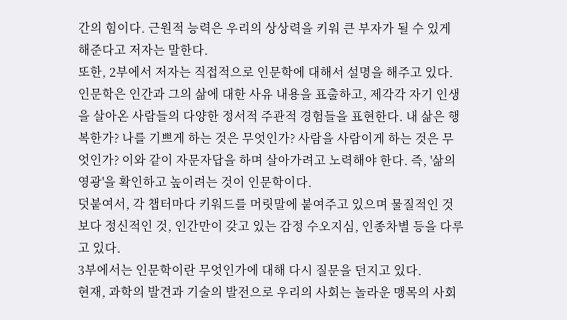간의 힘이다. 근원적 능력은 우리의 상상력을 키워 큰 부자가 될 수 있게 해준다고 저자는 말한다.
또한, 2부에서 저자는 직접적으로 인문학에 대해서 설명을 해주고 있다. 인문학은 인간과 그의 삶에 대한 사유 내용을 표출하고, 제각각 자기 인생을 살아온 사람들의 다양한 정서적 주관적 경험들을 표현한다. 내 삶은 행복한가? 나를 기쁘게 하는 것은 무엇인가? 사람을 사람이게 하는 것은 무엇인가? 이와 같이 자문자답을 하며 살아가려고 노력해야 한다. 즉, '삶의 영광'을 확인하고 높이려는 것이 인문학이다.
덧붙여서, 각 챕터마다 키워드를 머릿말에 붙여주고 있으며 물질적인 것보다 정신적인 것, 인간만이 갖고 있는 감정 수오지심, 인종차별 등을 다루고 있다.
3부에서는 인문학이란 무엇인가에 대해 다시 질문을 던지고 있다.
현재, 과학의 발견과 기술의 발전으로 우리의 사회는 놀라운 맹목의 사회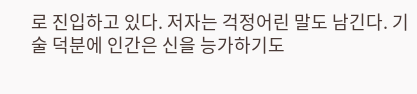로 진입하고 있다. 저자는 걱정어린 말도 남긴다. 기술 덕분에 인간은 신을 능가하기도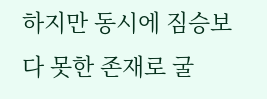하지만 동시에 짐승보다 못한 존재로 굴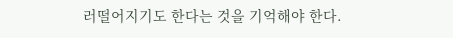러떨어지기도 한다는 것을 기억해야 한다.